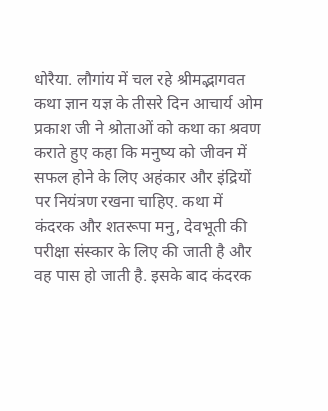धोरैया. लौगांय में चल रहे श्रीमद्भागवत कथा ज्ञान यज्ञ के तीसरे दिन आचार्य ओम प्रकाश जी ने श्रोताओं को कथा का श्रवण कराते हुए कहा कि मनुष्य को जीवन में सफल होने के लिए अहंकार और इंद्रियों पर नियंत्रण रखना चाहिए. कथा में कंदरक और शतरूपा मनु, देवभूती की परीक्षा संस्कार के लिए की जाती है और वह पास हो जाती है. इसके बाद कंदरक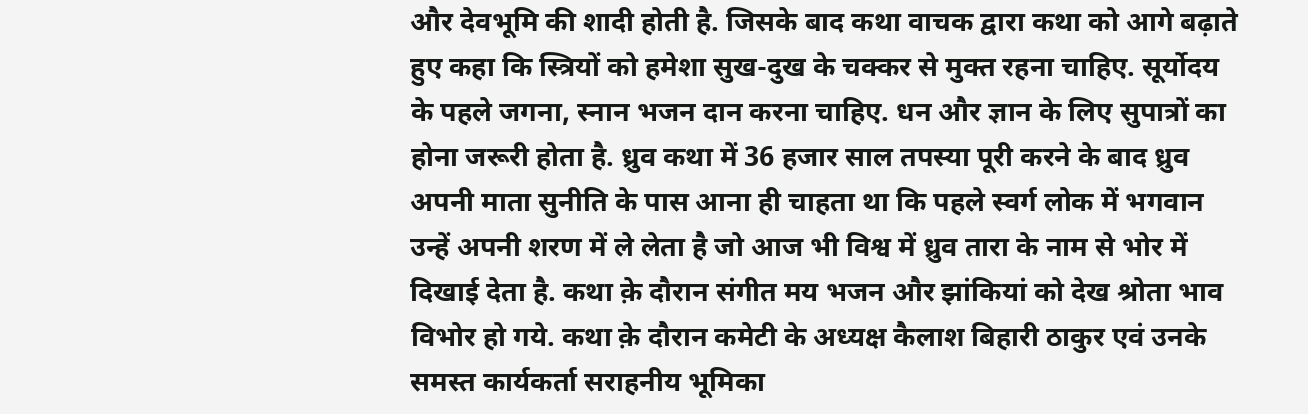और देवभूमि की शादी होती है. जिसके बाद कथा वाचक द्वारा कथा को आगे बढ़ाते हुए कहा कि स्त्रियों को हमेशा सुख-दुख के चक्कर से मुक्त रहना चाहिए. सूर्योदय के पहले जगना, स्नान भजन दान करना चाहिए. धन और ज्ञान के लिए सुपात्रों का होना जरूरी होता है. ध्रुव कथा में 36 हजार साल तपस्या पूरी करने के बाद ध्रुव अपनी माता सुनीति के पास आना ही चाहता था कि पहले स्वर्ग लोक में भगवान उन्हें अपनी शरण में ले लेता है जो आज भी विश्व में ध्रुव तारा के नाम से भोर में दिखाई देता है. कथा क़े दौरान संगीत मय भजन और झांकियां को देख श्रोता भाव विभोर हो गये. कथा क़े दौरान कमेटी के अध्यक्ष कैलाश बिहारी ठाकुर एवं उनके समस्त कार्यकर्ता सराहनीय भूमिका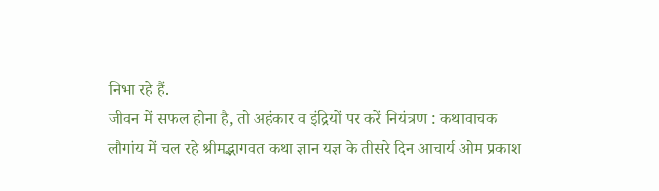निभा रहे हैं.
जीवन में सफल होना है, तो अहंकार व इंद्रियों पर करें नियंत्रण : कथावाचक
लौगांय में चल रहे श्रीमद्भागवत कथा ज्ञान यज्ञ के तीसरे दिन आचार्य ओम प्रकाश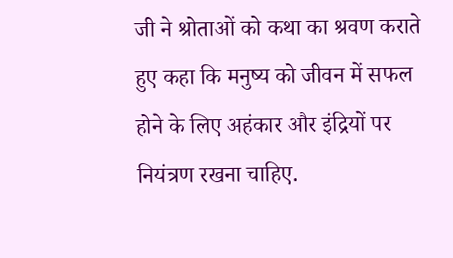जी ने श्रोताओं को कथा का श्रवण कराते हुए कहा कि मनुष्य को जीवन में सफल होने के लिए अहंकार और इंद्रियों पर नियंत्रण रखना चाहिए.